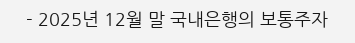- 2025년 12월 말 국내은행의 보통주자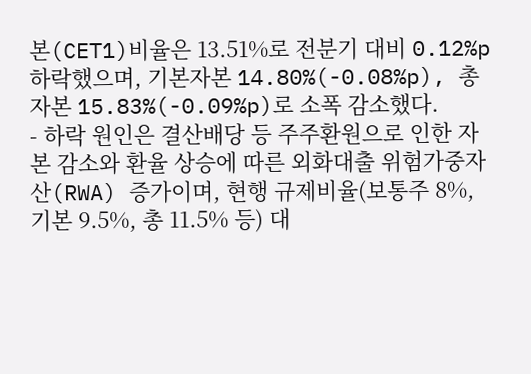본(CET1)비율은 13.51%로 전분기 대비 0.12%p 하락했으며, 기본자본 14.80%(-0.08%p), 총자본 15.83%(-0.09%p)로 소폭 감소했다.
- 하락 원인은 결산배당 등 주주환원으로 인한 자본 감소와 환율 상승에 따른 외화대출 위험가중자산(RWA) 증가이며, 현행 규제비율(보통주 8%, 기본 9.5%, 총 11.5% 등) 대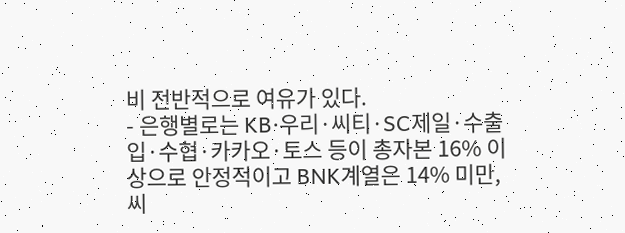비 전반적으로 여유가 있다.
- 은행별로는 KB·우리·씨티·SC제일·수출입·수협·카카오·토스 등이 총자본 16% 이상으로 안정적이고 BNK계열은 14% 미만, 씨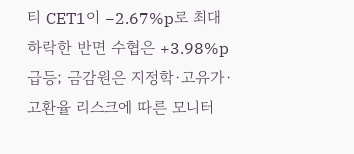티 CET1이 −2.67%p로 최대 하락한 반면 수협은 +3.98%p 급등; 금감원은 지정학·고유가·고환율 리스크에 따른 모니터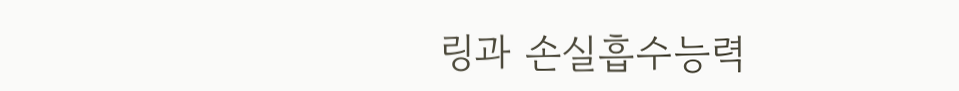링과 손실흡수능력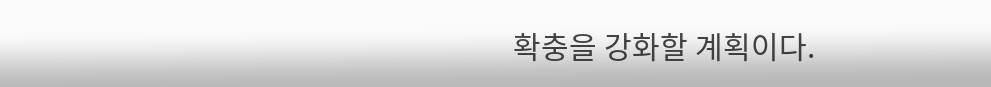확충을 강화할 계획이다.